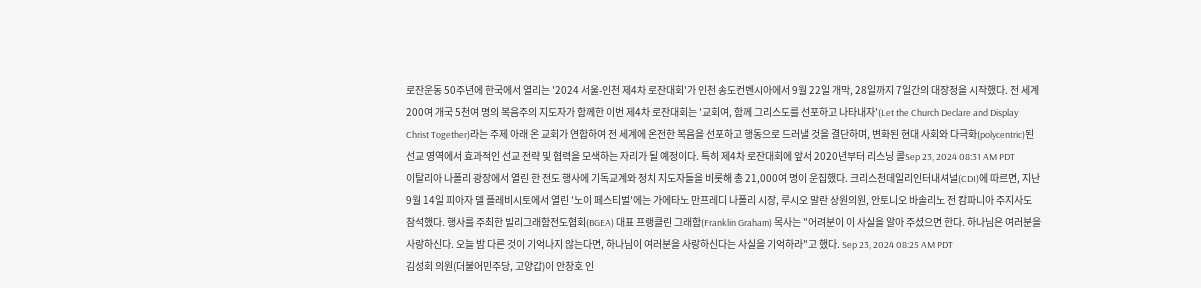로잔운동 50주년에 한국에서 열리는 '2024 서울-인천 제4차 로잔대회'가 인천 송도컨벤시아에서 9월 22일 개막, 28일까지 7일간의 대장정을 시작했다. 전 세계 200여 개국 5천여 명의 복음주의 지도자가 함께한 이번 제4차 로잔대회는 '교회여, 함께 그리스도를 선포하고 나타내자'(Let the Church Declare and Display Christ Together)라는 주제 아래 온 교회가 연합하여 전 세계에 온전한 복음을 선포하고 행동으로 드러낼 것을 결단하며, 변화된 현대 사회와 다극화(polycentric)된 선교 영역에서 효과적인 선교 전략 및 협력을 모색하는 자리가 될 예정이다. 특히 제4차 로잔대회에 앞서 2020년부터 리스닝 콜Sep 23, 2024 08:31 AM PDT
이탈리아 나폴리 광장에서 열린 한 전도 행사에 기독교계와 정치 지도자들을 비롯해 총 21,000여 명이 운집했다. 크리스천데일리인터내셔널(CDI)에 따르면, 지난 9월 14일 피아자 델 플레비시토에서 열린 '노이 페스티벌'에는 가에타노 만프레디 나폴리 시장, 루시오 말란 상원의원, 안토니오 바솔리노 전 캄파니아 주지사도 참석했다. 행사를 주최한 빌리그래함전도협회(BGEA) 대표 프랭클린 그래함(Franklin Graham) 목사는 "어려분이 이 사실을 알아 주셨으면 한다. 하나님은 여러분을 사랑하신다. 오늘 밤 다른 것이 기억나지 않는다면, 하나님이 여러분을 사랑하신다는 사실을 기억하라"고 했다. Sep 23, 2024 08:25 AM PDT
김성회 의원(더불어민주당, 고양갑)이 안창호 인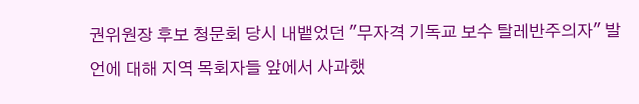권위원장 후보 청문회 당시 내뱉었던 "무자격 기독교 보수 탈레반주의자" 발언에 대해 지역 목회자들 앞에서 사과했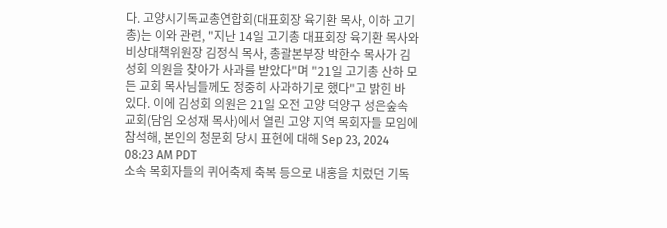다. 고양시기독교총연합회(대표회장 육기환 목사, 이하 고기총)는 이와 관련, "지난 14일 고기총 대표회장 육기환 목사와 비상대책위원장 김정식 목사, 총괄본부장 박한수 목사가 김성회 의원을 찾아가 사과를 받았다"며 "21일 고기총 산하 모든 교회 목사님들께도 정중히 사과하기로 했다"고 밝힌 바 있다. 이에 김성회 의원은 21일 오전 고양 덕양구 성은숲속교회(담임 오성재 목사)에서 열린 고양 지역 목회자들 모임에 참석해, 본인의 청문회 당시 표현에 대해 Sep 23, 2024 08:23 AM PDT
소속 목회자들의 퀴어축제 축복 등으로 내홍을 치렀던 기독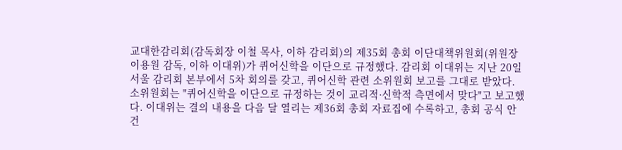교대한감리회(감독회장 이철 목사, 이하 감리회)의 제35회 총회 이단대책위원회(위원장 이용원 감독, 이하 이대위)가 퀴어신학을 이단으로 규정했다. 감리회 이대위는 지난 20일 서울 감리회 본부에서 5차 회의를 갖고, 퀴어신학 관련 소위원회 보고를 그대로 받았다. 소위원회는 "퀴어신학을 이단으로 규정하는 것이 교리적·신학적 측면에서 맞다"고 보고했다. 이대위는 결의 내용을 다음 달 열리는 제36회 총회 자료집에 수록하고, 총회 공식 안건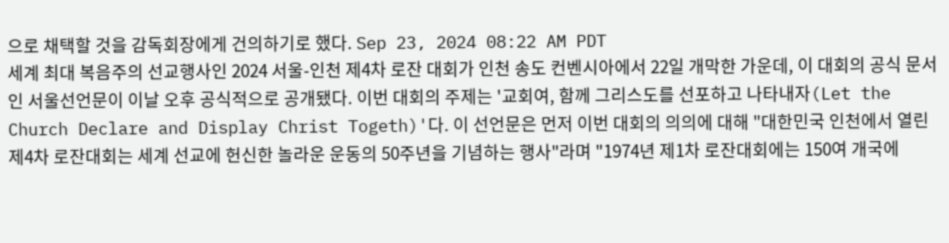으로 채택할 것을 감독회장에게 건의하기로 했다. Sep 23, 2024 08:22 AM PDT
세계 최대 복음주의 선교행사인 2024 서울-인천 제4차 로잔 대회가 인천 송도 컨벤시아에서 22일 개막한 가운데, 이 대회의 공식 문서인 서울선언문이 이날 오후 공식적으로 공개됐다. 이번 대회의 주제는 '교회여, 함께 그리스도를 선포하고 나타내자(Let the Church Declare and Display Christ Togeth)'다. 이 선언문은 먼저 이번 대회의 의의에 대해 "대한민국 인천에서 열린 제4차 로잔대회는 세계 선교에 헌신한 놀라운 운동의 50주년을 기념하는 행사"라며 "1974년 제1차 로잔대회에는 150여 개국에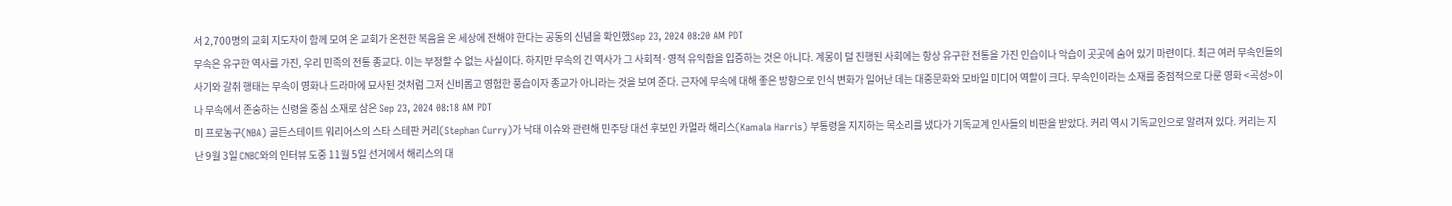서 2,700명의 교회 지도자이 함께 모여 온 교회가 온전한 복음을 온 세상에 전해야 한다는 공동의 신념을 확인했Sep 23, 2024 08:20 AM PDT
무속은 유구한 역사를 가진, 우리 민족의 전통 종교다. 이는 부정할 수 없는 사실이다. 하지만 무속의 긴 역사가 그 사회적·영적 유익함을 입증하는 것은 아니다. 계몽이 덜 진행된 사회에는 항상 유구한 전통을 가진 인습이나 악습이 곳곳에 숨어 있기 마련이다. 최근 여러 무속인들의 사기와 갈취 행태는 무속이 영화나 드라마에 묘사된 것처럼 그저 신비롭고 영험한 풍습이자 종교가 아니라는 것을 보여 준다. 근자에 무속에 대해 좋은 방향으로 인식 변화가 일어난 데는 대중문화와 모바일 미디어 역할이 크다. 무속인이라는 소재를 중점적으로 다룬 영화 <곡성>이나 무속에서 존숭하는 신령을 중심 소재로 삼은 Sep 23, 2024 08:18 AM PDT
미 프로농구(NBA) 골든스테이트 워리어스의 스타 스테판 커리(Stephan Curry)가 낙태 이슈와 관련해 민주당 대선 후보인 카멀라 해리스(Kamala Harris) 부통령을 지지하는 목소리를 냈다가 기독교계 인사들의 비판을 받았다. 커리 역시 기독교인으로 알려져 있다. 커리는 지난 9월 3일 CNBC와의 인터뷰 도중 11월 5일 선거에서 해리스의 대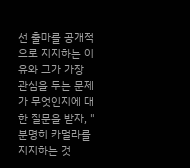선 출마를 공개적으로 지지하는 이유와 그가 가장 관심을 두는 문제가 무엇인지에 대한 질문을 받자, "분명히 카멀라를 지지하는 것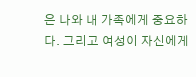은 나와 내 가족에게 중요하다. 그리고 여성이 자신에게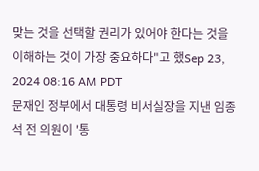맞는 것을 선택할 권리가 있어야 한다는 것을 이해하는 것이 가장 중요하다"고 했Sep 23, 2024 08:16 AM PDT
문재인 정부에서 대통령 비서실장을 지낸 임종석 전 의원이 '통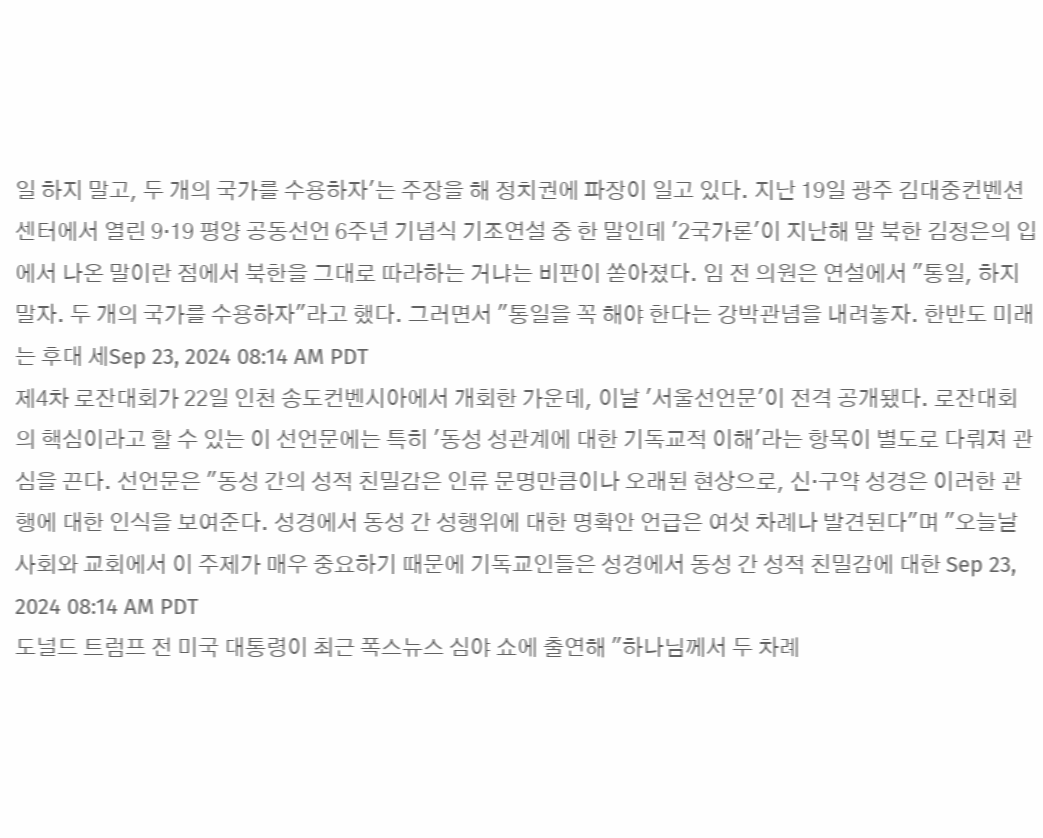일 하지 말고, 두 개의 국가를 수용하자'는 주장을 해 정치권에 파장이 일고 있다. 지난 19일 광주 김대중컨벤션센터에서 열린 9·19 평양 공동선언 6주년 기념식 기조연설 중 한 말인데 '2국가론'이 지난해 말 북한 김정은의 입에서 나온 말이란 점에서 북한을 그대로 따라하는 거냐는 비판이 쏟아졌다. 임 전 의원은 연설에서 "통일, 하지 말자. 두 개의 국가를 수용하자"라고 했다. 그러면서 "통일을 꼭 해야 한다는 강박관념을 내려놓자. 한반도 미래는 후대 세Sep 23, 2024 08:14 AM PDT
제4차 로잔대회가 22일 인천 송도컨벤시아에서 개회한 가운데, 이날 '서울선언문'이 전격 공개됐다. 로잔대회의 핵심이라고 할 수 있는 이 선언문에는 특히 '동성 성관계에 대한 기독교적 이해'라는 항목이 별도로 다뤄져 관심을 끈다. 선언문은 "동성 간의 성적 친밀감은 인류 문명만큼이나 오래된 현상으로, 신·구약 성경은 이러한 관행에 대한 인식을 보여준다. 성경에서 동성 간 성행위에 대한 명확안 언급은 여섯 차례나 발견된다"며 "오늘날 사회와 교회에서 이 주제가 매우 중요하기 때문에 기독교인들은 성경에서 동성 간 성적 친밀감에 대한 Sep 23, 2024 08:14 AM PDT
도널드 트럼프 전 미국 대통령이 최근 폭스뉴스 심야 쇼에 출연해 "하나님께서 두 차례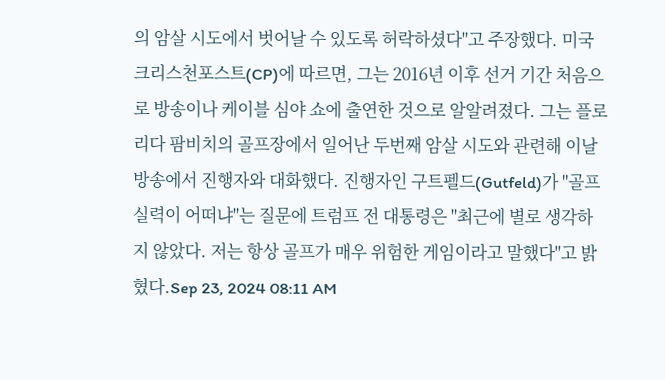의 암살 시도에서 벗어날 수 있도록 허락하셨다"고 주장했다. 미국 크리스천포스트(CP)에 따르면, 그는 2016년 이후 선거 기간 처음으로 방송이나 케이블 심야 쇼에 출연한 것으로 알알려졌다. 그는 플로리다 팜비치의 골프장에서 일어난 두번째 암살 시도와 관련해 이날 방송에서 진행자와 대화했다. 진행자인 구트펠드(Gutfeld)가 "골프 실력이 어떠냐"는 질문에 트럼프 전 대통령은 "최근에 별로 생각하지 않았다. 저는 항상 골프가 매우 위험한 게임이라고 말했다"고 밝혔다.Sep 23, 2024 08:11 AM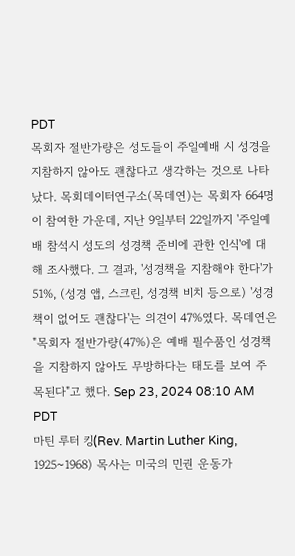PDT
목회자 절반가량은 성도들이 주일예배 시 성경을 지참하지 않아도 괜찮다고 생각하는 것으로 나타났다. 목회데이터연구소(목데연)는 목회자 664명이 참여한 가운데, 지난 9일부터 22일까지 '주일예배 참석시 성도의 성경책 준비에 관한 인식'에 대해 조사했다. 그 결과, '성경책을 지참해야 한다'가 51%, (성경 앱, 스크린, 성경책 비치 등으로) '성경책이 없어도 괜찮다'는 의견이 47%였다. 목데연은 "목회자 절반가량(47%)은 예배 필수품인 성경책을 지참하지 않아도 무방하다는 태도를 보여 주목된다"고 했다. Sep 23, 2024 08:10 AM PDT
마틴 루터 킹(Rev. Martin Luther King, 1925~1968) 목사는 미국의 민권 운동가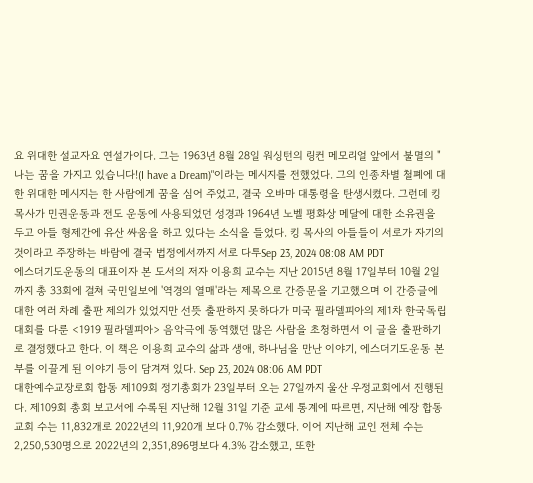요 위대한 설교자요 연설가이다. 그는 1963년 8월 28일 워싱턴의 링컨 메모리얼 앞에서 불멸의 "나는 꿈을 가지고 있습니다!(I have a Dream)"이라는 메시지를 전했었다. 그의 인종차별 철폐에 대한 위대한 메시지는 한 사람에게 꿈을 심어 주었고, 결국 오바마 대통령을 탄생시켰다. 그런데 킹 목사가 민권운동과 전도 운동에 사용되었던 성경과 1964년 노벨 평화상 메달에 대한 소유권을 두고 아들 형제간에 유산 싸움을 하고 있다는 소식을 들었다. 킹 목사의 아들들이 서로가 자기의 것이라고 주장하는 바람에 결국 법정에서까지 서로 다투Sep 23, 2024 08:08 AM PDT
에스더기도운동의 대표이자 본 도서의 저자 이용희 교수는 지난 2015년 8월 17일부터 10월 2일까지 총 33회에 걸쳐 국민일보에 '역경의 열매'라는 제목으로 간증문을 기고했으며 이 간증글에 대한 여러 차례 출판 제의가 있었지만 선뜻 출판하지 못하다가 미국 필라델피아의 제1차 한국독립대회를 다룬 <1919 필라델피아> 음악극에 동역했던 많은 사람을 초청하면서 이 글을 출판하기로 결정했다고 한다. 이 책은 이용희 교수의 삶과 생애, 하나님을 만난 이야기, 에스더기도운동 본부를 이끌게 된 이야기 등이 담겨져 있다. Sep 23, 2024 08:06 AM PDT
대한예수교장로회 합동 제109회 정기총회가 23일부터 오는 27일까지 울산 우정교회에서 진행된다. 제109회 총회 보고서에 수록된 지난해 12월 31일 기준 교세 통계에 따르면, 지난해 예장 합동 교회 수는 11,832개로 2022년의 11,920개 보다 0.7% 감소했다. 이어 지난해 교인 전체 수는 2,250,530명으로 2022년의 2,351,896명보다 4.3% 감소했고, 또한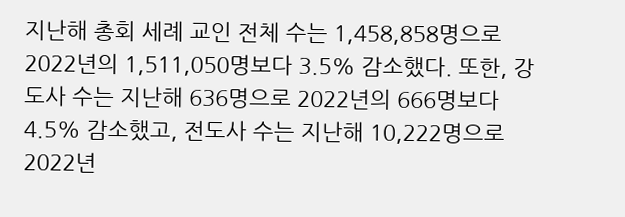지난해 총회 세례 교인 전체 수는 1,458,858명으로 2022년의 1,511,050명보다 3.5% 감소했다. 또한, 강도사 수는 지난해 636명으로 2022년의 666명보다 4.5% 감소했고, 전도사 수는 지난해 10,222명으로 2022년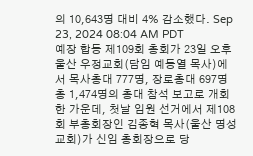의 10,643명 대비 4% 감소했다. Sep 23, 2024 08:04 AM PDT
예장 합동 제109회 총회가 23일 오후 울산 우정교회(담임 예동열 목사)에서 목사총대 777명, 장로총대 697명 총 1,474명의 총대 참석 보고로 개회한 가운데, 첫날 임원 선거에서 제108회 부총회장인 김종혁 목사(울산 명성교회)가 신임 총회장으로 당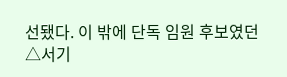선됐다. 이 밖에 단독 임원 후보였던 △서기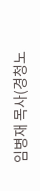임병재 목사(경청노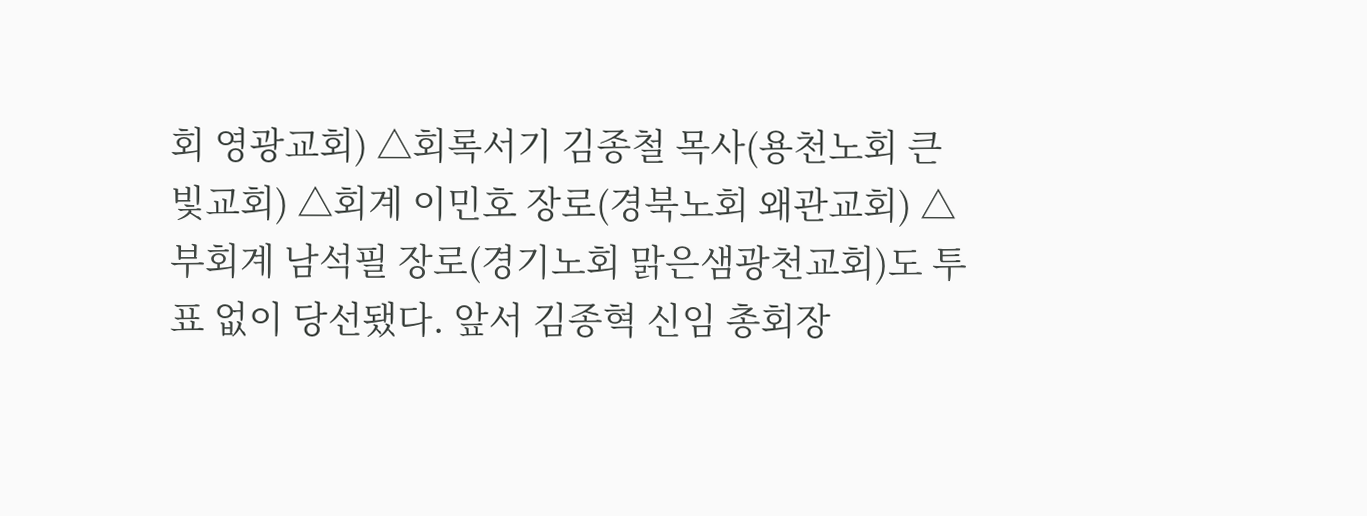회 영광교회) △회록서기 김종철 목사(용천노회 큰빛교회) △회계 이민호 장로(경북노회 왜관교회) △부회계 남석필 장로(경기노회 맑은샘광천교회)도 투표 없이 당선됐다. 앞서 김종혁 신임 총회장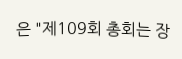은 "제109회 총회는 장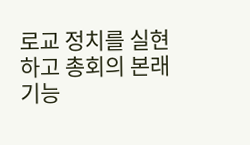로교 정치를 실현하고 총회의 본래 기능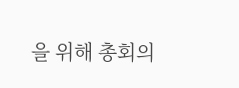을 위해 총회의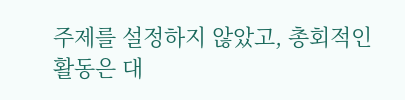주제를 설정하지 않았고, 총회적인 활동은 대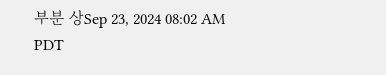부분 상Sep 23, 2024 08:02 AM PDT